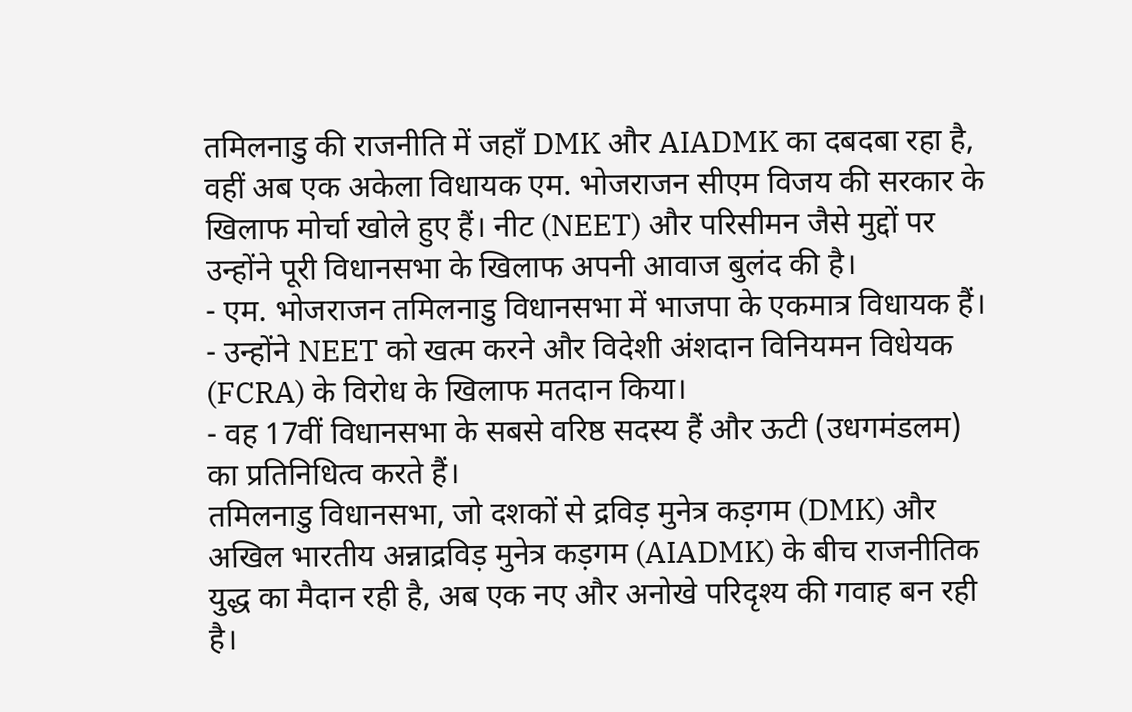तमिलनाडु की राजनीति में जहाँ DMK और AIADMK का दबदबा रहा है, वहीं अब एक अकेला विधायक एम. भोजराजन सीएम विजय की सरकार के खिलाफ मोर्चा खोले हुए हैं। नीट (NEET) और परिसीमन जैसे मुद्दों पर उन्होंने पूरी विधानसभा के खिलाफ अपनी आवाज बुलंद की है।
- एम. भोजराजन तमिलनाडु विधानसभा में भाजपा के एकमात्र विधायक हैं।
- उन्होंने NEET को खत्म करने और विदेशी अंशदान विनियमन विधेयक (FCRA) के विरोध के खिलाफ मतदान किया।
- वह 17वीं विधानसभा के सबसे वरिष्ठ सदस्य हैं और ऊटी (उधगमंडलम) का प्रतिनिधित्व करते हैं।
तमिलनाडु विधानसभा, जो दशकों से द्रविड़ मुनेत्र कड़गम (DMK) और अखिल भारतीय अन्नाद्रविड़ मुनेत्र कड़गम (AIADMK) के बीच राजनीतिक युद्ध का मैदान रही है, अब एक नए और अनोखे परिदृश्य की गवाह बन रही है।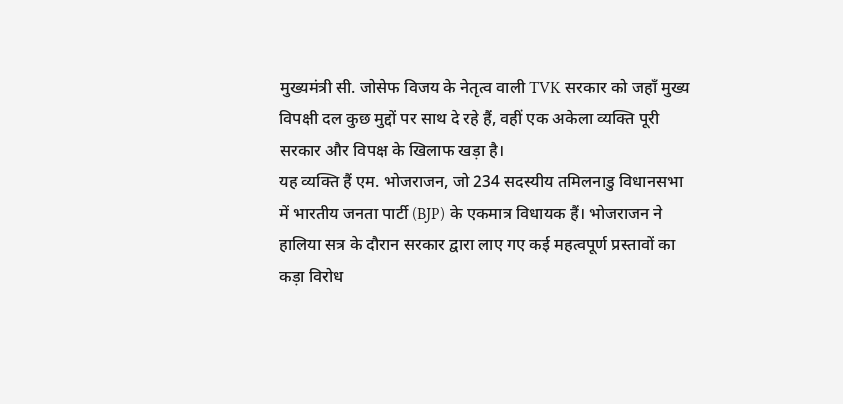मुख्यमंत्री सी. जोसेफ विजय के नेतृत्व वाली TVK सरकार को जहाँ मुख्य विपक्षी दल कुछ मुद्दों पर साथ दे रहे हैं, वहीं एक अकेला व्यक्ति पूरी सरकार और विपक्ष के खिलाफ खड़ा है।
यह व्यक्ति हैं एम. भोजराजन, जो 234 सदस्यीय तमिलनाडु विधानसभा में भारतीय जनता पार्टी (BJP) के एकमात्र विधायक हैं। भोजराजन ने हालिया सत्र के दौरान सरकार द्वारा लाए गए कई महत्वपूर्ण प्रस्तावों का कड़ा विरोध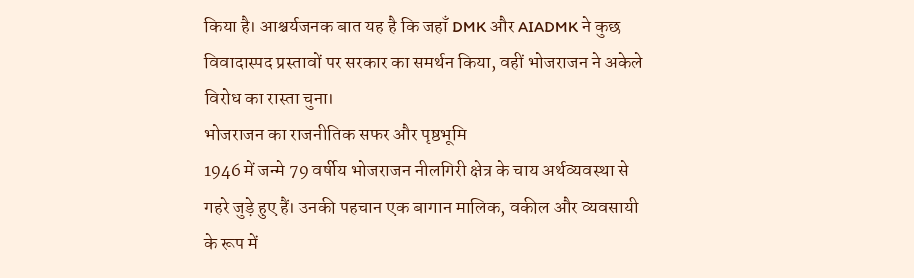किया है। आश्चर्यजनक बात यह है कि जहाँ DMK और AIADMK ने कुछ विवादास्पद प्रस्तावों पर सरकार का समर्थन किया, वहीं भोजराजन ने अकेले विरोध का रास्ता चुना।
भोजराजन का राजनीतिक सफर और पृष्ठभूमि
1946 में जन्मे 79 वर्षीय भोजराजन नीलगिरी क्षेत्र के चाय अर्थव्यवस्था से गहरे जुड़े हुए हैं। उनकी पहचान एक बागान मालिक, वकील और व्यवसायी के रूप में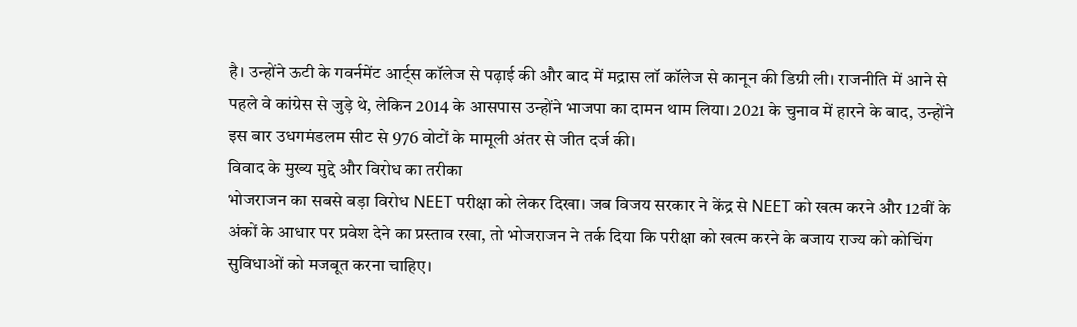है। उन्होंने ऊटी के गवर्नमेंट आर्ट्स कॉलेज से पढ़ाई की और बाद में मद्रास लॉ कॉलेज से कानून की डिग्री ली। राजनीति में आने से पहले वे कांग्रेस से जुड़े थे, लेकिन 2014 के आसपास उन्होंने भाजपा का दामन थाम लिया। 2021 के चुनाव में हारने के बाद, उन्होंने इस बार उधगमंडलम सीट से 976 वोटों के मामूली अंतर से जीत दर्ज की।
विवाद के मुख्य मुद्दे और विरोध का तरीका
भोजराजन का सबसे बड़ा विरोध NEET परीक्षा को लेकर दिखा। जब विजय सरकार ने केंद्र से NEET को खत्म करने और 12वीं के अंकों के आधार पर प्रवेश देने का प्रस्ताव रखा, तो भोजराजन ने तर्क दिया कि परीक्षा को खत्म करने के बजाय राज्य को कोचिंग सुविधाओं को मजबूत करना चाहिए।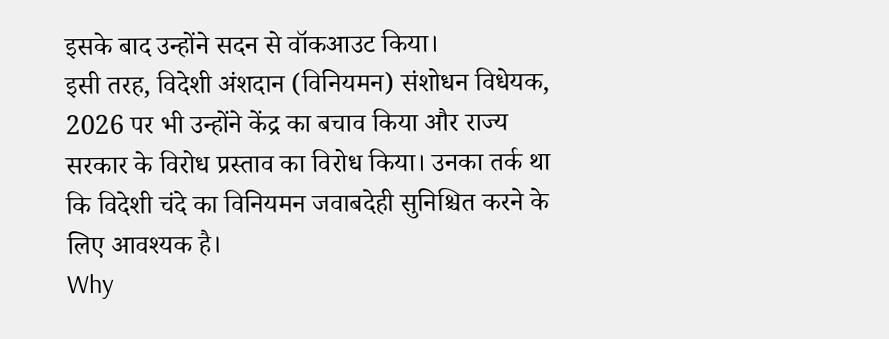इसके बाद उन्होंने सदन से वॉकआउट किया।
इसी तरह, विदेशी अंशदान (विनियमन) संशोधन विधेयक, 2026 पर भी उन्होंने केंद्र का बचाव किया और राज्य सरकार के विरोध प्रस्ताव का विरोध किया। उनका तर्क था कि विदेशी चंदे का विनियमन जवाबदेही सुनिश्चित करने के लिए आवश्यक है।
Why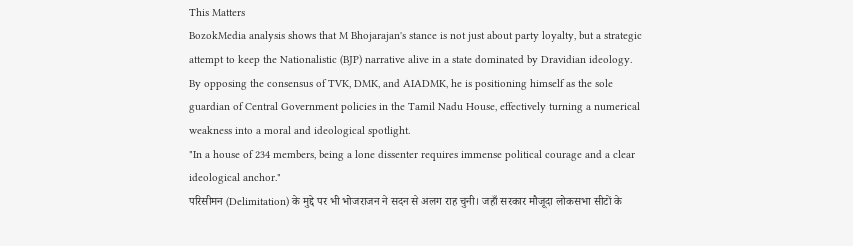This Matters
BozokMedia analysis shows that M Bhojarajan's stance is not just about party loyalty, but a strategic attempt to keep the Nationalistic (BJP) narrative alive in a state dominated by Dravidian ideology. By opposing the consensus of TVK, DMK, and AIADMK, he is positioning himself as the sole guardian of Central Government policies in the Tamil Nadu House, effectively turning a numerical weakness into a moral and ideological spotlight.
"In a house of 234 members, being a lone dissenter requires immense political courage and a clear ideological anchor."
परिसीमन (Delimitation) के मुद्दे पर भी भोजराजन ने सदन से अलग राह चुनी। जहाँ सरकार मौजूदा लोकसभा सीटों के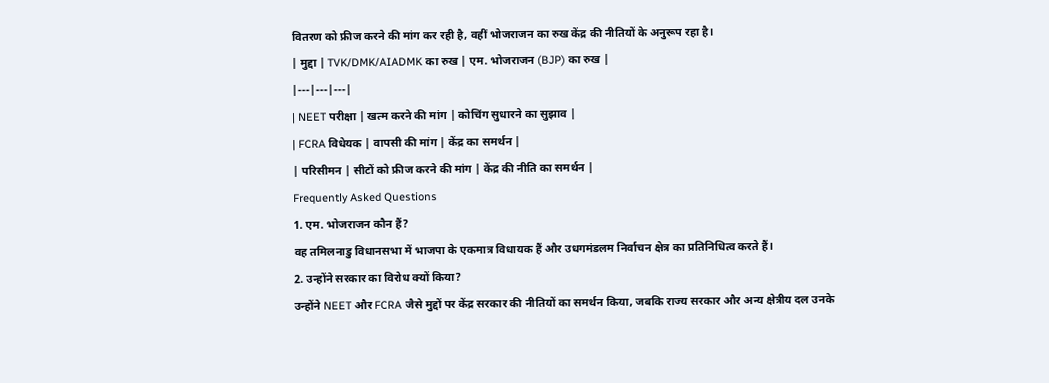वितरण को फ्रीज करने की मांग कर रही है, वहीं भोजराजन का रुख केंद्र की नीतियों के अनुरूप रहा है।
| मुद्दा | TVK/DMK/AIADMK का रुख | एम. भोजराजन (BJP) का रुख |
|---|---|---|
| NEET परीक्षा | खत्म करने की मांग | कोचिंग सुधारने का सुझाव |
| FCRA विधेयक | वापसी की मांग | केंद्र का समर्थन |
| परिसीमन | सीटों को फ्रीज करने की मांग | केंद्र की नीति का समर्थन |
Frequently Asked Questions
1. एम. भोजराजन कौन हैं?
वह तमिलनाडु विधानसभा में भाजपा के एकमात्र विधायक हैं और उधगमंडलम निर्वाचन क्षेत्र का प्रतिनिधित्व करते हैं।
2. उन्होंने सरकार का विरोध क्यों किया?
उन्होंने NEET और FCRA जैसे मुद्दों पर केंद्र सरकार की नीतियों का समर्थन किया, जबकि राज्य सरकार और अन्य क्षेत्रीय दल उनके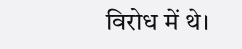विरोध में थे।